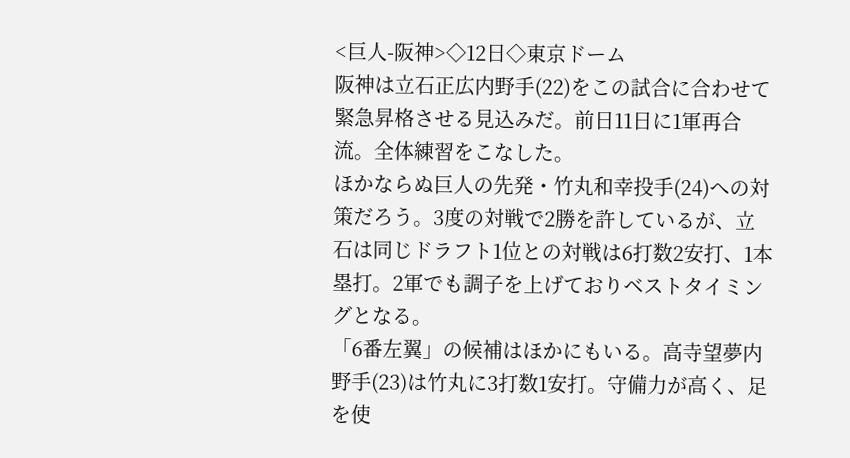<巨人-阪神>◇12日◇東京ドーム
阪神は立石正広内野手(22)をこの試合に合わせて緊急昇格させる見込みだ。前日11日に1軍再合流。全体練習をこなした。
ほかならぬ巨人の先発・竹丸和幸投手(24)への対策だろう。3度の対戦で2勝を許しているが、立石は同じドラフト1位との対戦は6打数2安打、1本塁打。2軍でも調子を上げておりベストタイミングとなる。
「6番左翼」の候補はほかにもいる。高寺望夢内野手(23)は竹丸に3打数1安打。守備力が高く、足を使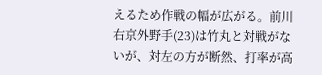えるため作戦の幅が広がる。前川右京外野手(23)は竹丸と対戦がないが、対左の方が断然、打率が高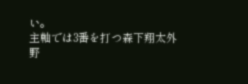い。
主軸では3番を打つ森下翔太外野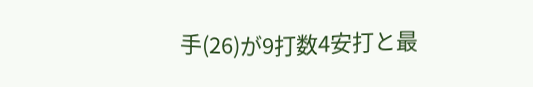手(26)が9打数4安打と最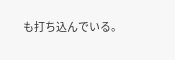も打ち込んでいる。